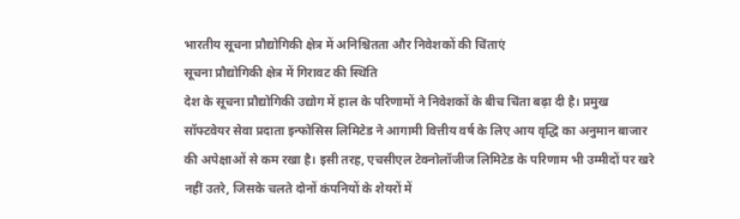भारतीय सूचना प्रौद्योगिकी क्षेत्र में अनिश्चितता और निवेशकों की चिंताएं
सूचना प्रौद्योगिकी क्षेत्र में गिरावट की स्थिति
देश के सूचना प्रौद्योगिकी उद्योग में हाल के परिणामों ने निवेशकों के बीच चिंता बढ़ा दी है। प्रमुख सॉफ्टवेयर सेवा प्रदाता इन्फोसिस लिमिटेड ने आगामी वित्तीय वर्ष के लिए आय वृद्धि का अनुमान बाजार की अपेक्षाओं से कम रखा है। इसी तरह, एचसीएल टेक्नोलॉजीज लिमिटेड के परिणाम भी उम्मीदों पर खरे नहीं उतरे, जिसके चलते दोनों कंपनियों के शेयरों में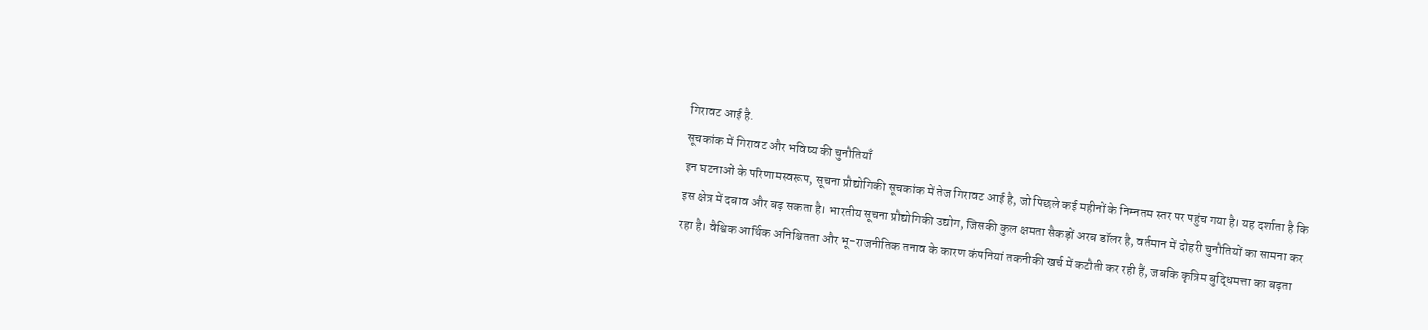गिरावट आई है.
सूचकांक में गिरावट और भविष्य की चुनौतियाँ
इन घटनाओं के परिणामस्वरूप, सूचना प्रौद्योगिकी सूचकांक में तेज गिरावट आई है, जो पिछले कई महीनों के निम्नतम स्तर पर पहुंच गया है। यह दर्शाता है कि इस क्षेत्र में दबाव और बढ़ सकता है। भारतीय सूचना प्रौद्योगिकी उद्योग, जिसकी कुल क्षमता सैकड़ों अरब डॉलर है, वर्तमान में दोहरी चुनौतियों का सामना कर रहा है। वैश्विक आर्थिक अनिश्चितता और भू-राजनीतिक तनाव के कारण कंपनियां तकनीकी खर्च में कटौती कर रही हैं, जबकि कृत्रिम बुद्धिमत्ता का बढ़ता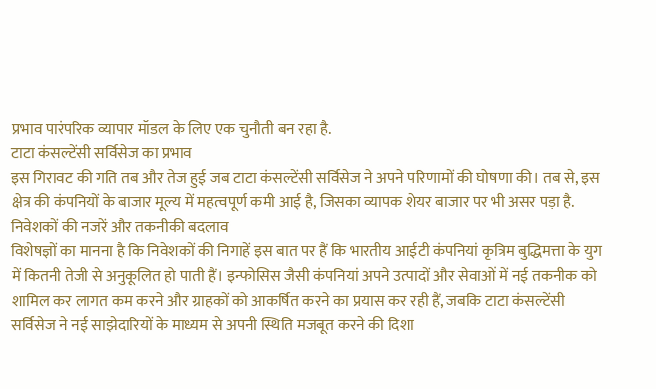प्रभाव पारंपरिक व्यापार मॉडल के लिए एक चुनौती बन रहा है.
टाटा कंसल्टेंसी सर्विसेज का प्रभाव
इस गिरावट की गति तब और तेज हुई जब टाटा कंसल्टेंसी सर्विसेज ने अपने परिणामों की घोषणा की। तब से, इस क्षेत्र की कंपनियों के बाजार मूल्य में महत्वपूर्ण कमी आई है, जिसका व्यापक शेयर बाजार पर भी असर पड़ा है.
निवेशकों की नजरें और तकनीकी बदलाव
विशेषज्ञों का मानना है कि निवेशकों की निगाहें इस बात पर हैं कि भारतीय आईटी कंपनियां कृत्रिम बुद्धिमत्ता के युग में कितनी तेजी से अनुकूलित हो पाती हैं। इन्फोसिस जैसी कंपनियां अपने उत्पादों और सेवाओं में नई तकनीक को शामिल कर लागत कम करने और ग्राहकों को आकर्षित करने का प्रयास कर रही हैं, जबकि टाटा कंसल्टेंसी सर्विसेज ने नई साझेदारियों के माध्यम से अपनी स्थिति मजबूत करने की दिशा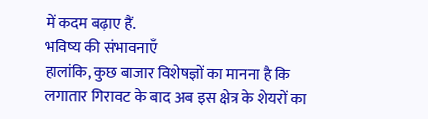में कदम बढ़ाए हैं.
भविष्य की संभावनाएँ
हालांकि, कुछ बाजार विशेषज्ञों का मानना है कि लगातार गिरावट के बाद अब इस क्षेत्र के शेयरों का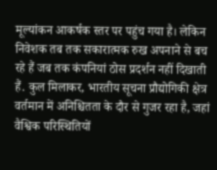मूल्यांकन आकर्षक स्तर पर पहुंच गया है। लेकिन निवेशक तब तक सकारात्मक रुख अपनाने से बच रहे हैं जब तक कंपनियां ठोस प्रदर्शन नहीं दिखाती हैं. कुल मिलाकर, भारतीय सूचना प्रौद्योगिकी क्षेत्र वर्तमान में अनिश्चितता के दौर से गुजर रहा है, जहां वैश्विक परिस्थितियों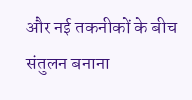और नई तकनीकों के बीच संतुलन बनाना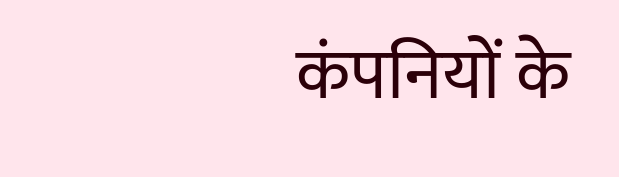कंपनियों के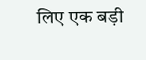लिए एक बड़ी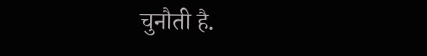चुनौती है.